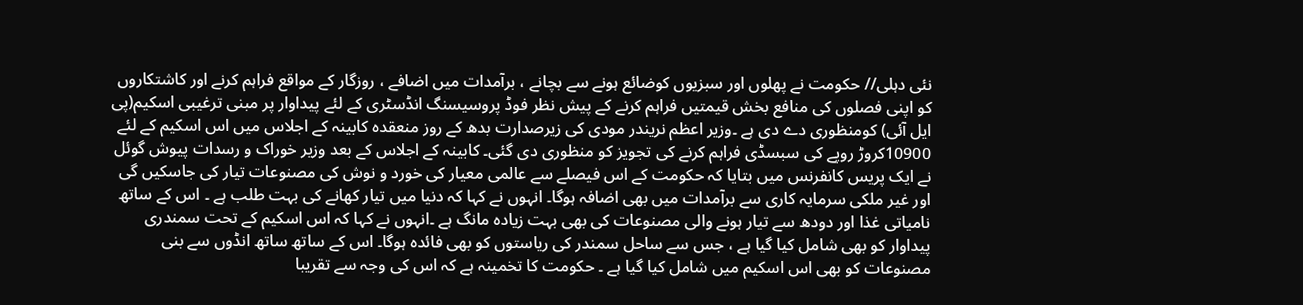نئی دہلی// حکومت نے پھلوں اور سبزیوں کوضائع ہونے سے بچانے ، برآمدات میں اضافے ، روزگار کے مواقع فراہم کرنے اور کاشتکاروں کو اپنی فصلوں کی منافع بخش قیمتیں فراہم کرنے کے پیش نظر فوڈ پروسیسنگ انڈسٹری کے لئے پیداوار پر مبنی ترغیبی اسکیم(پی ایل آئی) کومنظوری دے دی ہے ۔وزیر اعظم نریندر مودی کی زیرصدارت بدھ کے روز منعقدہ کابینہ کے اجلاس میں اس اسکیم کے لئے 10900کروڑ روپے کی سبسڈی فراہم کرنے کی تجویز کو منظوری دی گئی۔ کابینہ کے اجلاس کے بعد وزیر خوراک و رسدات پیوش گوئل نے ایک پریس کانفرنس میں بتایا کہ حکومت کے اس فیصلے سے عالمی معیار کی خورد و نوش کی مصنوعات تیار کی جاسکیں گی اور غیر ملکی سرمایہ کاری سے برآمدات میں بھی اضافہ ہوگا۔ انہوں نے کہا کہ دنیا میں تیار کھانے کی بہت طلب ہے ۔ اس کے ساتھ نامیاتی غذا اور دودھ سے تیار ہونے والی مصنوعات کی بھی بہت زیادہ مانگ ہے ۔انہوں نے کہا کہ اس اسکیم کے تحت سمندری پیداوار کو بھی شامل کیا گیا ہے ، جس سے ساحل سمندر کی ریاستوں کو بھی فائدہ ہوگا۔ اس کے ساتھ ساتھ انڈوں سے بنی مصنوعات کو بھی اس اسکیم میں شامل کیا گیا ہے ۔ حکومت کا تخمینہ ہے کہ اس کی وجہ سے تقریبا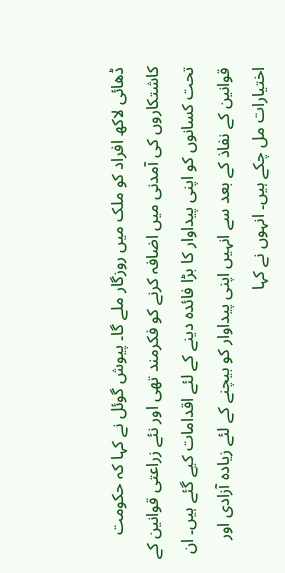ڈھائی لاکھ افراد کو ملک میں روزگار ملے گا۔ پیوش گوئل نے کہا کہ حکومت کاشتکاروں کی آمدنی میں اضافہ کرنے کو فکرمند تھی اور نئے زراعتی قوانین کے تحت کسانوں کو اپنی پیداوار کا بڑا فائدہ دینے کے لئے اقدامات کیے گئے ہیں۔ ان قوانین کے نفاذ کے بعد سے انہیں اپنی پیداوار کو بیچنے کے لئے زیادہ آزادی اور اختیارات مل چکے ہیں۔ انہوں نے کہا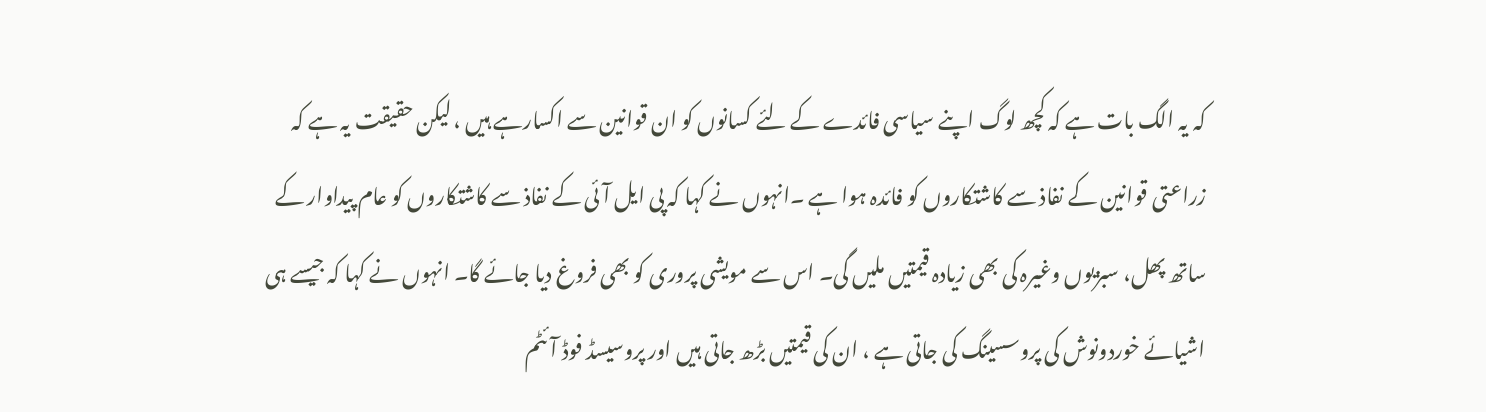کہ یہ الگ بات ہے کہ کچھ لوگ اپنے سیاسی فائدے کے لئے کسانوں کو ان قوانین سے اکسارہے ہیں ، لیکن حقیقت یہ ہے کہ زراعتی قوانین کے نفاذ سے کاشتکاروں کو فائدہ ہوا ہے ۔انہوں نے کہا کہ پی ایل آئی کے نفاذ سے کاشتکاروں کو عام پیداوار کے ساتھ پھل، سبزیوں وغیرہ کی بھی زیادہ قیمتیں ملیں گی۔ اس سے مویشی پروری کو بھی فروغ دیا جائے گا۔ انہوں نے کہا کہ جیسے ہی اشیائے خوردونوش کی پروسسینگ کی جاتی ہے ، ان کی قیمتیں بڑھ جاتی ہیں اور پروسیسڈ فوڈ آئٹم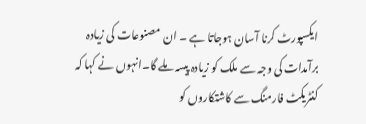ایکسپورٹ کرنا آسان ہوجاتا ہے ۔ ان مصنوعات کی زیادہ برآمدات کی وجہ سے ملک کو زیادہ پیسہ ملے گا۔انہوں نے کہا کہ کنٹریکٹ فارمنگ سے کاشتکاروں کو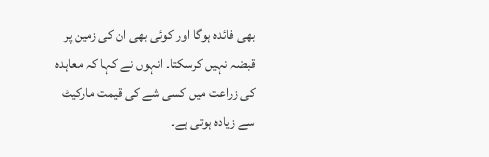بھی فائدہ ہوگا اور کوئی بھی ان کی زمین پر قبضہ نہیں کرسکتا۔ انہوں نے کہا کہ معاہدہ کی زراعت میں کسی شے کی قیمت مارکیٹ سے زیادہ ہوتی ہے۔